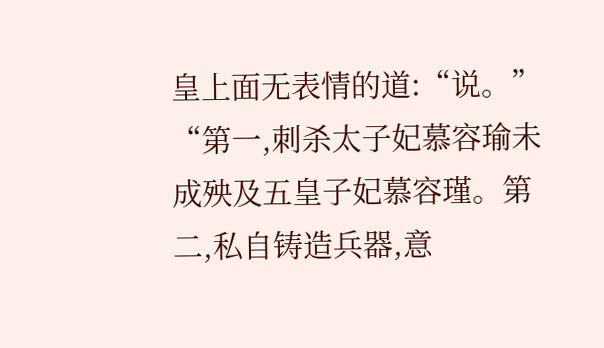皇上面无表情的道:“说。”
“第一,刺杀太子妃慕容瑜未成殃及五皇子妃慕容瑾。第二,私自铸造兵器,意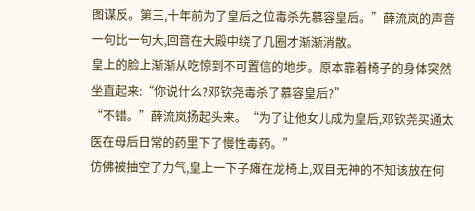图谋反。第三,十年前为了皇后之位毒杀先慕容皇后。”薛流岚的声音一句比一句大,回音在大殿中绕了几圈才渐渐消散。
皇上的脸上渐渐从吃惊到不可置信的地步。原本靠着椅子的身体突然坐直起来:“你说什么?邓钦尧毒杀了慕容皇后?”
“不错。”薛流岚扬起头来。“为了让他女儿成为皇后,邓钦尧买通太医在母后日常的药里下了慢性毒药。”
仿佛被抽空了力气,皇上一下子瘫在龙椅上,双目无神的不知该放在何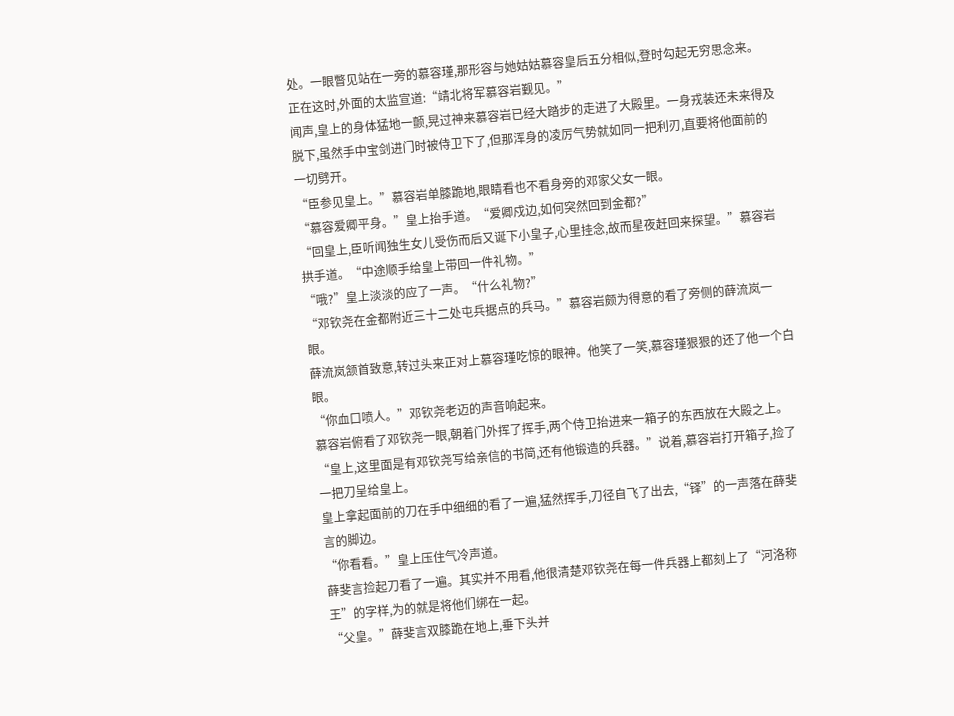处。一眼瞥见站在一旁的慕容瑾,那形容与她姑姑慕容皇后五分相似,登时勾起无穷思念来。
正在这时,外面的太监宣道:“靖北将军慕容岩觐见。”
闻声,皇上的身体猛地一颤,晃过神来慕容岩已经大踏步的走进了大殿里。一身戎装还未来得及脱下,虽然手中宝剑进门时被侍卫下了,但那浑身的凌厉气势就如同一把利刃,直要将他面前的一切劈开。
“臣参见皇上。”慕容岩单膝跪地,眼睛看也不看身旁的邓家父女一眼。
“慕容爱卿平身。”皇上抬手道。“爱卿戍边,如何突然回到金都?”
“回皇上,臣听闻独生女儿受伤而后又诞下小皇子,心里挂念,故而星夜赶回来探望。”慕容岩拱手道。“中途顺手给皇上带回一件礼物。”
“哦?”皇上淡淡的应了一声。“什么礼物?”
“邓钦尧在金都附近三十二处屯兵据点的兵马。”慕容岩颇为得意的看了旁侧的薛流岚一眼。
薛流岚颔首致意,转过头来正对上慕容瑾吃惊的眼神。他笑了一笑,慕容瑾狠狠的还了他一个白眼。
“你血口喷人。”邓钦尧老迈的声音响起来。
慕容岩俯看了邓钦尧一眼,朝着门外挥了挥手,两个侍卫抬进来一箱子的东西放在大殿之上。
“皇上,这里面是有邓钦尧写给亲信的书简,还有他锻造的兵器。”说着,慕容岩打开箱子,捡了一把刀呈给皇上。
皇上拿起面前的刀在手中细细的看了一遍,猛然挥手,刀径自飞了出去,“铎”的一声落在薛斐言的脚边。
“你看看。”皇上压住气冷声道。
薛斐言捡起刀看了一遍。其实并不用看,他很清楚邓钦尧在每一件兵器上都刻上了“河洛称王”的字样,为的就是将他们绑在一起。
“父皇。”薛斐言双膝跪在地上,垂下头并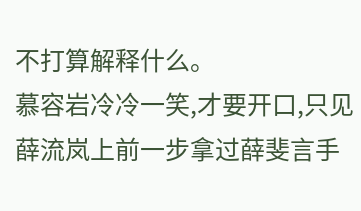不打算解释什么。
慕容岩冷冷一笑,才要开口,只见薛流岚上前一步拿过薛斐言手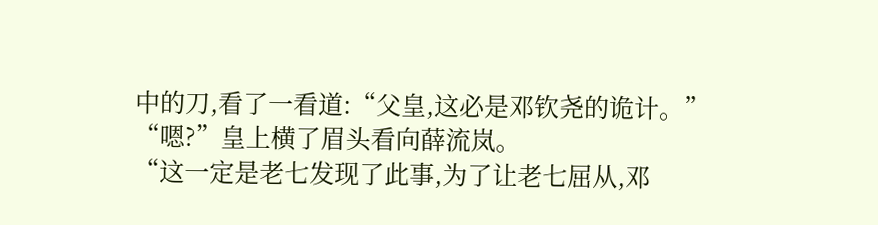中的刀,看了一看道:“父皇,这必是邓钦尧的诡计。”
“嗯?”皇上横了眉头看向薛流岚。
“这一定是老七发现了此事,为了让老七屈从,邓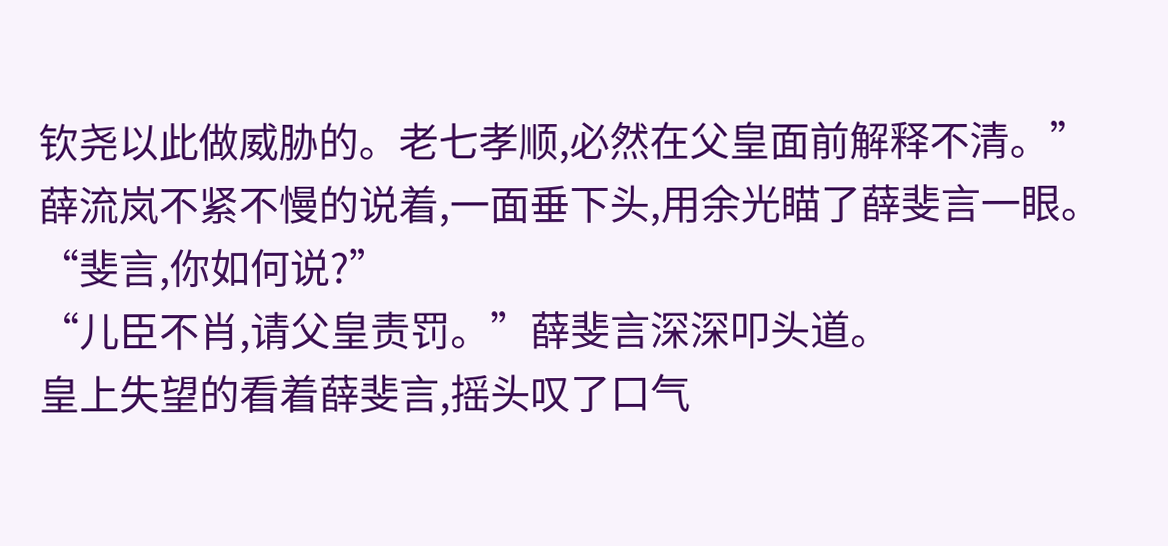钦尧以此做威胁的。老七孝顺,必然在父皇面前解释不清。”薛流岚不紧不慢的说着,一面垂下头,用余光瞄了薛斐言一眼。
“斐言,你如何说?”
“儿臣不肖,请父皇责罚。”薛斐言深深叩头道。
皇上失望的看着薛斐言,摇头叹了口气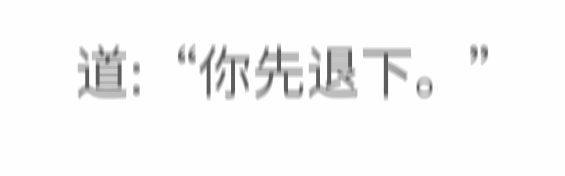道:“你先退下。”